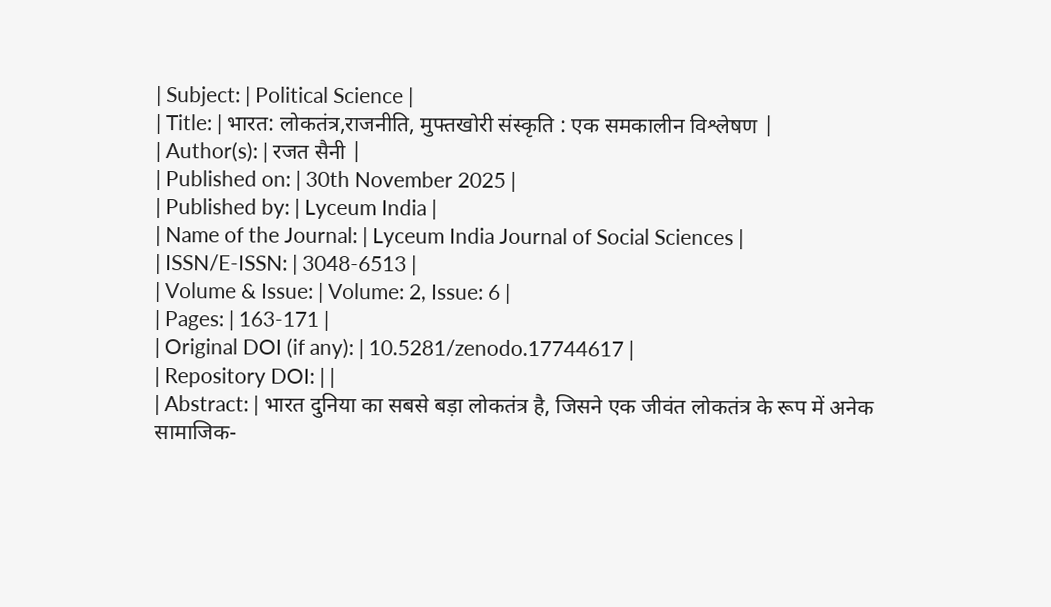| Subject: | Political Science |
| Title: | भारत: लोकतंत्र,राजनीति, मुफ्तखोरी संस्कृति : एक समकालीन विश्लेषण |
| Author(s): | रजत सैनी |
| Published on: | 30th November 2025 |
| Published by: | Lyceum India |
| Name of the Journal: | Lyceum India Journal of Social Sciences |
| ISSN/E-ISSN: | 3048-6513 |
| Volume & Issue: | Volume: 2, Issue: 6 |
| Pages: | 163-171 |
| Original DOI (if any): | 10.5281/zenodo.17744617 |
| Repository DOI: | |
| Abstract: | भारत दुनिया का सबसे बड़ा लोकतंत्र है, जिसने एक जीवंत लोकतंत्र के रूप में अनेक सामाजिक-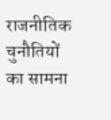राजनीतिक चुनौतियों का सामना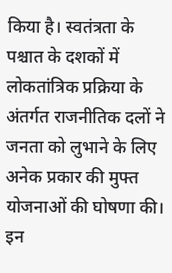किया है। स्वतंत्रता के पश्चात के दशकों में लोकतांत्रिक प्रक्रिया के अंतर्गत राजनीतिक दलों ने जनता को लुभाने के लिए अनेक प्रकार की मुफ्त योजनाओं की घोषणा की। इन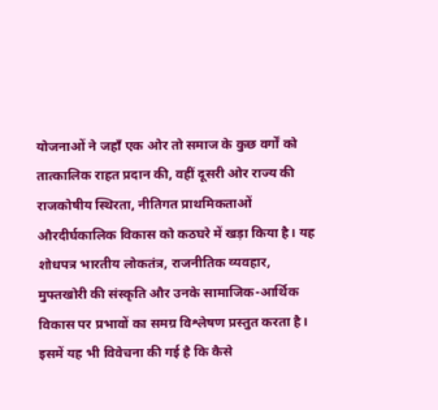योजनाओं ने जहाँ एक ओर तो समाज के कुछ वर्गों को तात्कालिक राहत प्रदान की, वहीं दूसरी ओर राज्य की राजकोषीय स्थिरता, नीतिगत प्राथमिकताओं औरदीर्घकालिक विकास को कठघरे में खड़ा किया है। यह शोधपत्र भारतीय लोकतंत्र, राजनीतिक व्यवहार, मुफ्तखोरी की संस्कृति और उनके सामाजिक-आर्थिक विकास पर प्रभावों का समग्र विश्लेषण प्रस्तुत करता है। इसमें यह भी विवेचना की गई है कि कैसे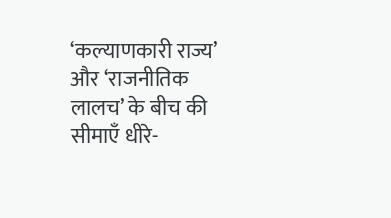‘कल्याणकारी राज्य’ और ‘राजनीतिक लालच’ के बीच की सीमाएँ धीरे-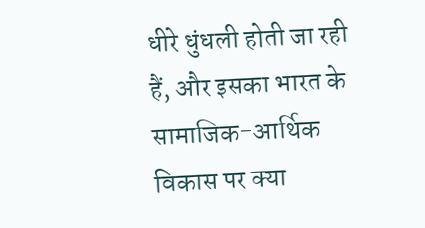धीरे धुंधली होती जा रही हैं, और इसका भारत के सामाजिक-आर्थिक विकास पर क्या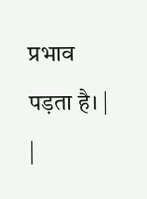प्रभाव पड़ता है। |
|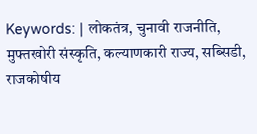Keywords: | लोकतंत्र, चुनावी राजनीति, मुफ्तखोरी संस्कृति, कल्याणकारी राज्य, सब्सिडी, राजकोषीय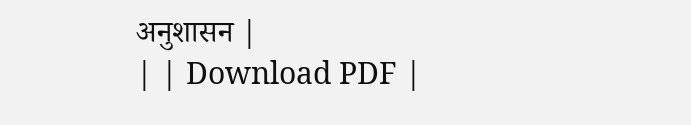अनुशासन |
| | Download PDF |